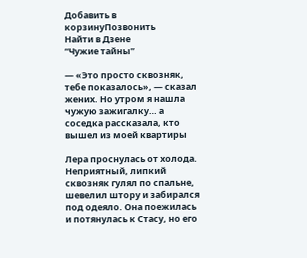Добавить в корзинуПозвонить
Найти в Дзене
“Чужие тайны”

— «Это просто сквозняк, тебе показалось», — сказал жених. Но утром я нашла чужую зажигалку… а соседка рассказала, кто вышел из моей квартиры

Лера проснулась от холода. Неприятный, липкий сквозняк гулял по спальне, шевелил штору и забирался под одеяло. Она поежилась и потянулась к Стасу, но его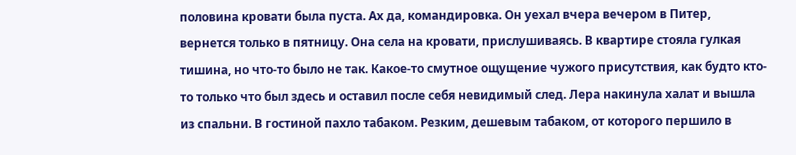половина кровати была пуста. Ах да, командировка. Он уехал вчера вечером в Питер, вернется только в пятницу. Она села на кровати, прислушиваясь. В квартире стояла гулкая тишина, но что-то было не так. Какое-то смутное ощущение чужого присутствия, как будто кто-то только что был здесь и оставил после себя невидимый след. Лера накинула халат и вышла из спальни. В гостиной пахло табаком. Резким, дешевым табаком, от которого першило в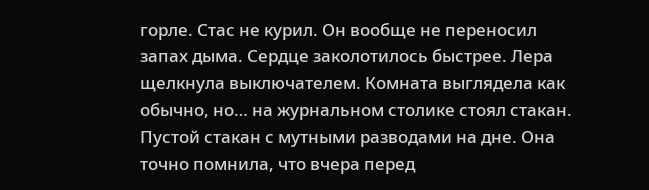горле. Стас не курил. Он вообще не переносил запах дыма. Сердце заколотилось быстрее. Лера щелкнула выключателем. Комната выглядела как обычно, но… на журнальном столике стоял стакан. Пустой стакан с мутными разводами на дне. Она точно помнила, что вчера перед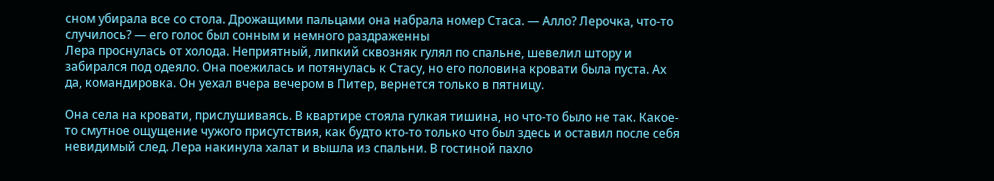сном убирала все со стола. Дрожащими пальцами она набрала номер Стаса. — Алло? Лерочка, что-то случилось? — его голос был сонным и немного раздраженны
Лера проснулась от холода. Неприятный, липкий сквозняк гулял по спальне, шевелил штору и забирался под одеяло. Она поежилась и потянулась к Стасу, но его половина кровати была пуста. Ах да, командировка. Он уехал вчера вечером в Питер, вернется только в пятницу.

Она села на кровати, прислушиваясь. В квартире стояла гулкая тишина, но что-то было не так. Какое-то смутное ощущение чужого присутствия, как будто кто-то только что был здесь и оставил после себя невидимый след. Лера накинула халат и вышла из спальни. В гостиной пахло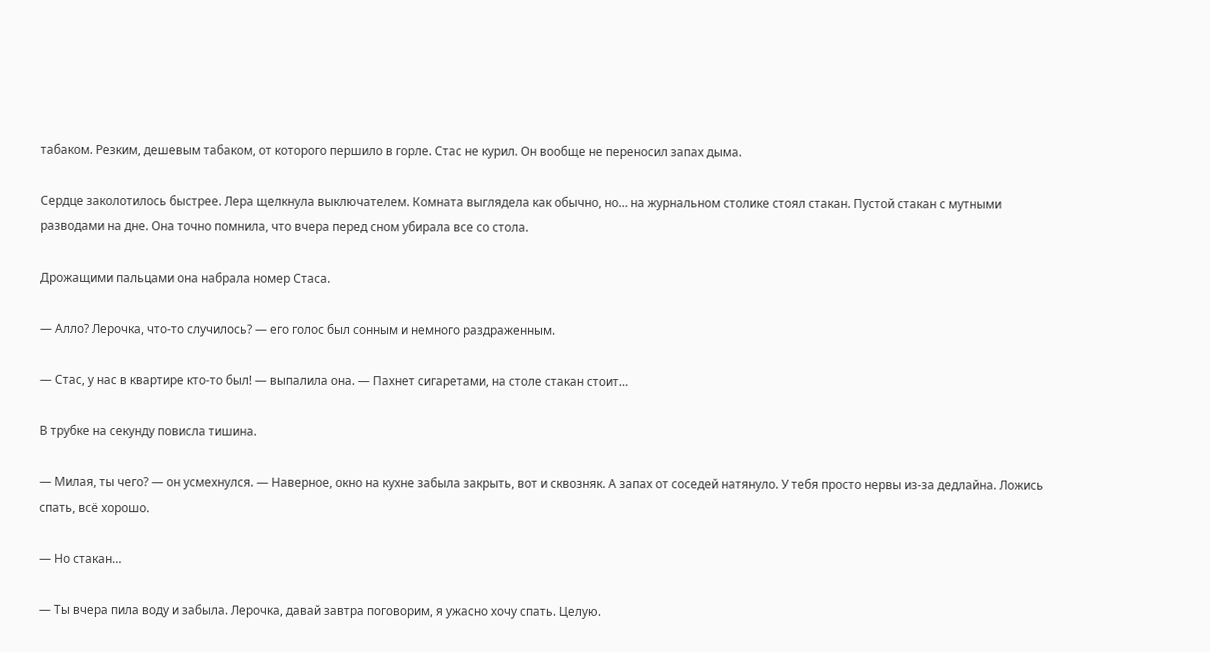табаком. Резким, дешевым табаком, от которого першило в горле. Стас не курил. Он вообще не переносил запах дыма.

Сердце заколотилось быстрее. Лера щелкнула выключателем. Комната выглядела как обычно, но… на журнальном столике стоял стакан. Пустой стакан с мутными разводами на дне. Она точно помнила, что вчера перед сном убирала все со стола.

Дрожащими пальцами она набрала номер Стаса.

— Алло? Лерочка, что-то случилось? — его голос был сонным и немного раздраженным.

— Стас, у нас в квартире кто-то был! — выпалила она. — Пахнет сигаретами, на столе стакан стоит…

В трубке на секунду повисла тишина.

— Милая, ты чего? — он усмехнулся. — Наверное, окно на кухне забыла закрыть, вот и сквозняк. А запах от соседей натянуло. У тебя просто нервы из-за дедлайна. Ложись спать, всё хорошо.

— Но стакан…

— Ты вчера пила воду и забыла. Лерочка, давай завтра поговорим, я ужасно хочу спать. Целую.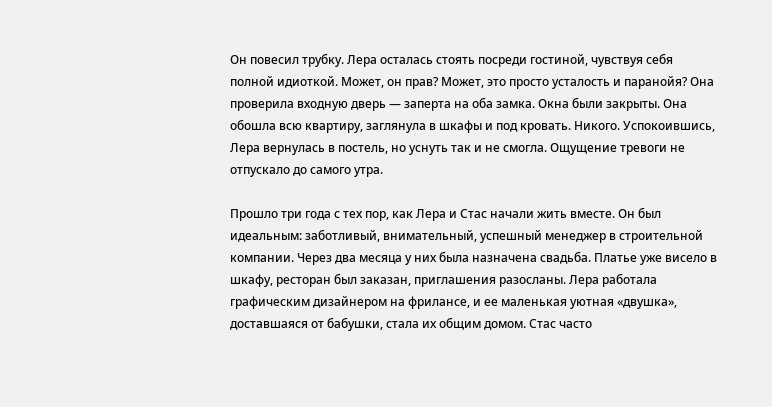Он повесил трубку. Лера осталась стоять посреди гостиной, чувствуя себя полной идиоткой. Может, он прав? Может, это просто усталость и паранойя? Она проверила входную дверь — заперта на оба замка. Окна были закрыты. Она обошла всю квартиру, заглянула в шкафы и под кровать. Никого. Успокоившись, Лера вернулась в постель, но уснуть так и не смогла. Ощущение тревоги не отпускало до самого утра.

Прошло три года с тех пор, как Лера и Стас начали жить вместе. Он был идеальным: заботливый, внимательный, успешный менеджер в строительной компании. Через два месяца у них была назначена свадьба. Платье уже висело в шкафу, ресторан был заказан, приглашения разосланы. Лера работала графическим дизайнером на фрилансе, и ее маленькая уютная «двушка», доставшаяся от бабушки, стала их общим домом. Стас часто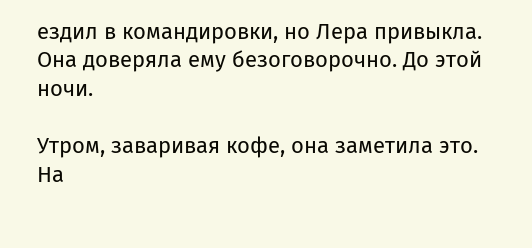ездил в командировки, но Лера привыкла. Она доверяла ему безоговорочно. До этой ночи.

Утром, заваривая кофе, она заметила это. На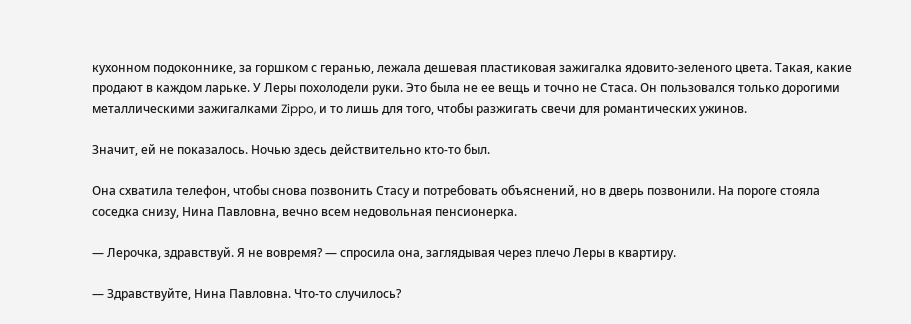кухонном подоконнике, за горшком с геранью, лежала дешевая пластиковая зажигалка ядовито-зеленого цвета. Такая, какие продают в каждом ларьке. У Леры похолодели руки. Это была не ее вещь и точно не Стаса. Он пользовался только дорогими металлическими зажигалками Zippo, и то лишь для того, чтобы разжигать свечи для романтических ужинов.

Значит, ей не показалось. Ночью здесь действительно кто-то был.

Она схватила телефон, чтобы снова позвонить Стасу и потребовать объяснений, но в дверь позвонили. На пороге стояла соседка снизу, Нина Павловна, вечно всем недовольная пенсионерка.

— Лерочка, здравствуй. Я не вовремя? — спросила она, заглядывая через плечо Леры в квартиру.

— Здравствуйте, Нина Павловна. Что-то случилось?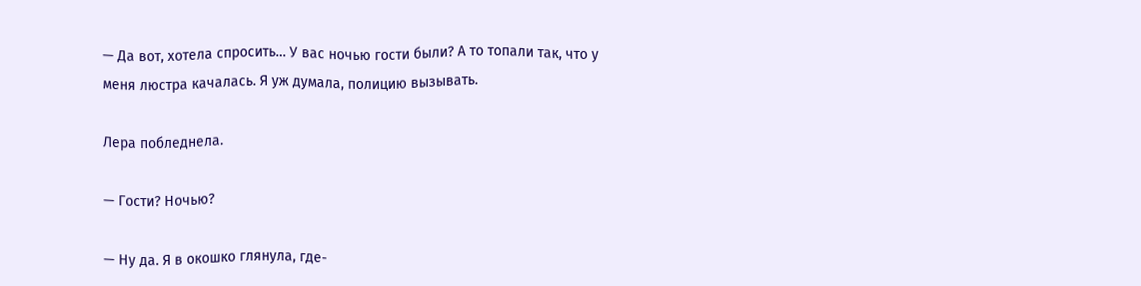— Да вот, хотела спросить… У вас ночью гости были? А то топали так, что у меня люстра качалась. Я уж думала, полицию вызывать.

Лера побледнела.

— Гости? Ночью?

— Ну да. Я в окошко глянула, где-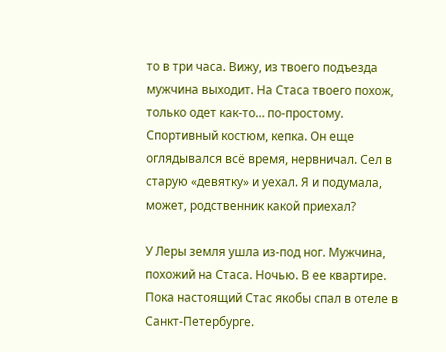то в три часа. Вижу, из твоего подъезда мужчина выходит. На Стаса твоего похож, только одет как-то… по-простому. Спортивный костюм, кепка. Он еще оглядывался всё время, нервничал. Сел в старую «девятку» и уехал. Я и подумала, может, родственник какой приехал?

У Леры земля ушла из-под ног. Мужчина, похожий на Стаса. Ночью. В ее квартире. Пока настоящий Стас якобы спал в отеле в Санкт-Петербурге.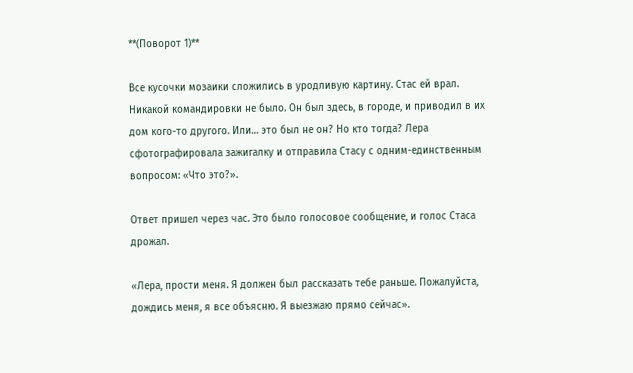**(Поворот 1)**

Все кусочки мозаики сложились в уродливую картину. Стас ей врал. Никакой командировки не было. Он был здесь, в городе, и приводил в их дом кого-то другого. Или… это был не он? Но кто тогда? Лера сфотографировала зажигалку и отправила Стасу с одним-единственным вопросом: «Что это?».

Ответ пришел через час. Это было голосовое сообщение, и голос Стаса дрожал.

«Лера, прости меня. Я должен был рассказать тебе раньше. Пожалуйста, дождись меня, я все объясню. Я выезжаю прямо сейчас».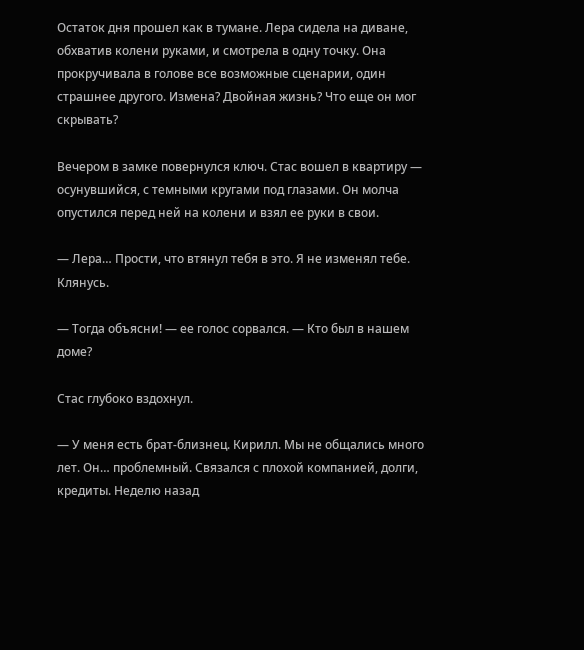Остаток дня прошел как в тумане. Лера сидела на диване, обхватив колени руками, и смотрела в одну точку. Она прокручивала в голове все возможные сценарии, один страшнее другого. Измена? Двойная жизнь? Что еще он мог скрывать?

Вечером в замке повернулся ключ. Стас вошел в квартиру — осунувшийся, с темными кругами под глазами. Он молча опустился перед ней на колени и взял ее руки в свои.

— Лера… Прости, что втянул тебя в это. Я не изменял тебе. Клянусь.

— Тогда объясни! — ее голос сорвался. — Кто был в нашем доме?

Стас глубоко вздохнул.

— У меня есть брат-близнец. Кирилл. Мы не общались много лет. Он… проблемный. Связался с плохой компанией, долги, кредиты. Неделю назад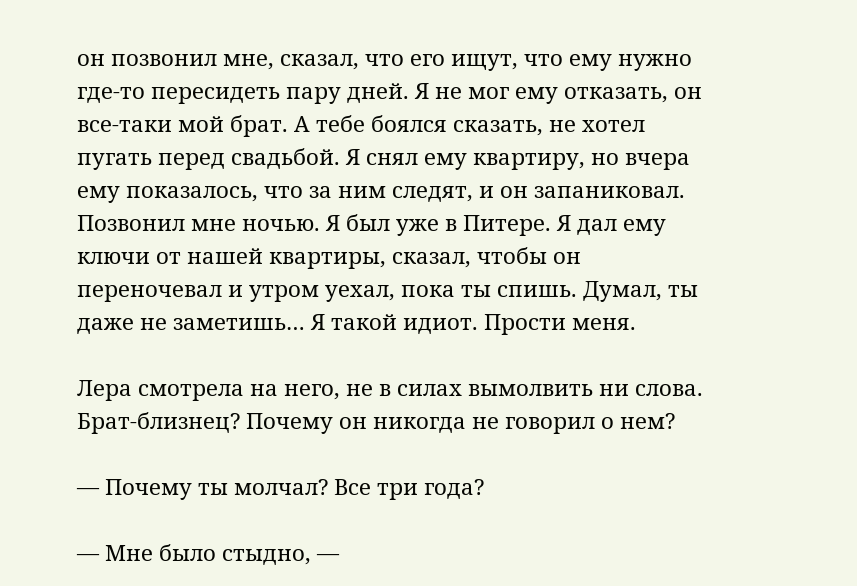он позвонил мне, сказал, что его ищут, что ему нужно где-то пересидеть пару дней. Я не мог ему отказать, он все-таки мой брат. А тебе боялся сказать, не хотел пугать перед свадьбой. Я снял ему квартиру, но вчера ему показалось, что за ним следят, и он запаниковал. Позвонил мне ночью. Я был уже в Питере. Я дал ему ключи от нашей квартиры, сказал, чтобы он переночевал и утром уехал, пока ты спишь. Думал, ты даже не заметишь… Я такой идиот. Прости меня.

Лера смотрела на него, не в силах вымолвить ни слова. Брат-близнец? Почему он никогда не говорил о нем?

— Почему ты молчал? Все три года?

— Мне было стыдно, —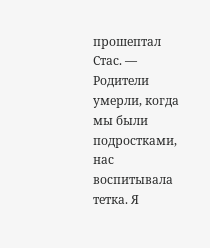прошептал Стас. — Родители умерли, когда мы были подростками, нас воспитывала тетка. Я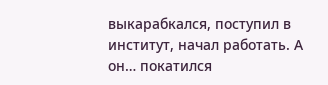выкарабкался, поступил в институт, начал работать. А он… покатился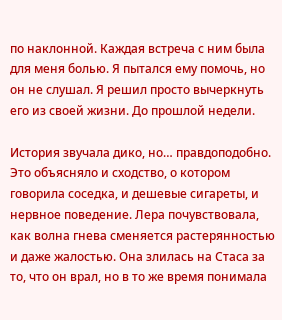по наклонной. Каждая встреча с ним была для меня болью. Я пытался ему помочь, но он не слушал. Я решил просто вычеркнуть его из своей жизни. До прошлой недели.

История звучала дико, но… правдоподобно. Это объясняло и сходство, о котором говорила соседка, и дешевые сигареты, и нервное поведение. Лера почувствовала, как волна гнева сменяется растерянностью и даже жалостью. Она злилась на Стаса за то, что он врал, но в то же время понимала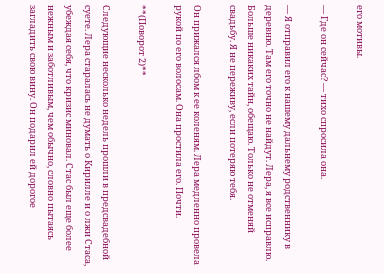его мотивы.

— Где он сейчас? — тихо спросила она.

— Я отправил его к нашему дальнему родственнику в деревню. Там его точно не найдут. Лера, я все исправлю. Больше никаких тайн, обещаю. Только не отменяй свадьбу. Я не переживу, если потеряю тебя.

Он прижался лбом к ее коленям. Лера медленно провела рукой по его волосам. Она простила его. Почти.

**(Поворот 2)**

Следующие несколько недель прошли в предсвадебной суете. Лера старалась не думать о Кирилле и о лжи Стаса, убеждая себя, что кризис миновал. Стас был еще более нежным и заботливым, чем обычно, словно пытаясь загладить свою вину. Он подарил ей дорогое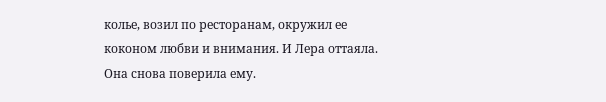колье, возил по ресторанам, окружил ее коконом любви и внимания. И Лера оттаяла. Она снова поверила ему.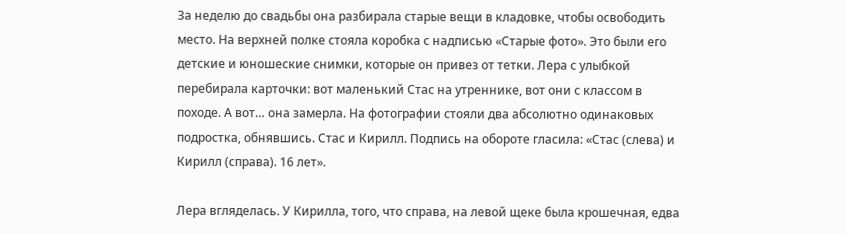За неделю до свадьбы она разбирала старые вещи в кладовке, чтобы освободить место. На верхней полке стояла коробка с надписью «Старые фото». Это были его детские и юношеские снимки, которые он привез от тетки. Лера с улыбкой перебирала карточки: вот маленький Стас на утреннике, вот они с классом в походе. А вот… она замерла. На фотографии стояли два абсолютно одинаковых подростка, обнявшись. Стас и Кирилл. Подпись на обороте гласила: «Стас (слева) и Кирилл (справа). 16 лет».

Лера вгляделась. У Кирилла, того, что справа, на левой щеке была крошечная, едва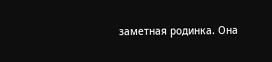заметная родинка. Она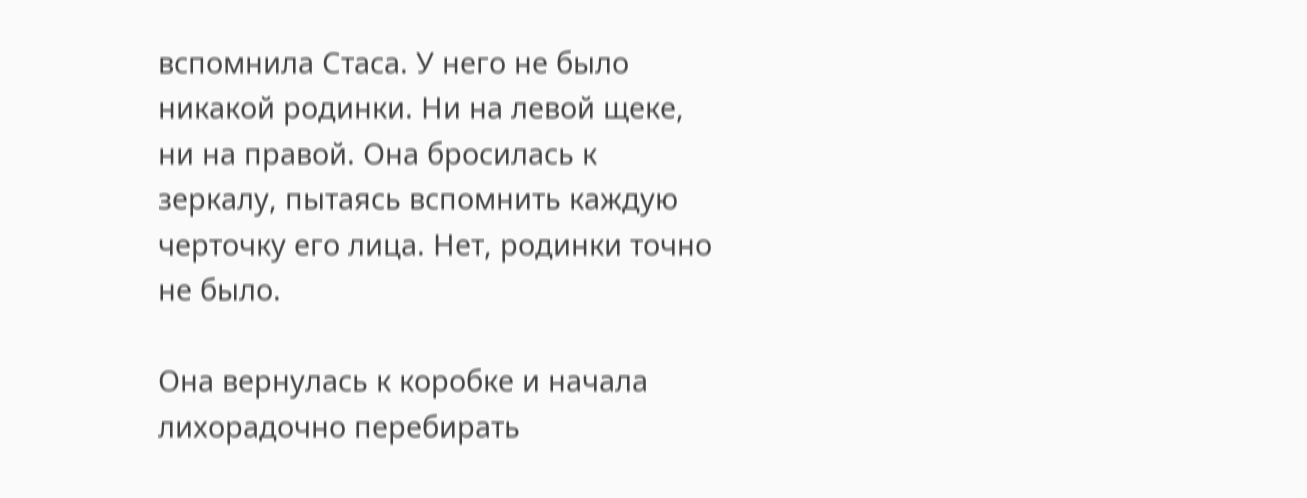вспомнила Стаса. У него не было никакой родинки. Ни на левой щеке, ни на правой. Она бросилась к зеркалу, пытаясь вспомнить каждую черточку его лица. Нет, родинки точно не было.

Она вернулась к коробке и начала лихорадочно перебирать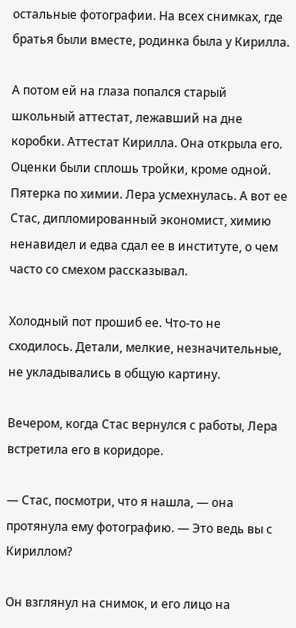остальные фотографии. На всех снимках, где братья были вместе, родинка была у Кирилла.

А потом ей на глаза попался старый школьный аттестат, лежавший на дне коробки. Аттестат Кирилла. Она открыла его. Оценки были сплошь тройки, кроме одной. Пятерка по химии. Лера усмехнулась. А вот ее Стас, дипломированный экономист, химию ненавидел и едва сдал ее в институте, о чем часто со смехом рассказывал.

Холодный пот прошиб ее. Что-то не сходилось. Детали, мелкие, незначительные, не укладывались в общую картину.

Вечером, когда Стас вернулся с работы, Лера встретила его в коридоре.

— Стас, посмотри, что я нашла, — она протянула ему фотографию. — Это ведь вы с Кириллом?

Он взглянул на снимок, и его лицо на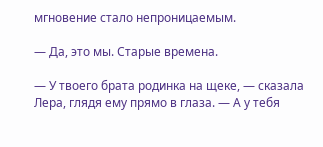мгновение стало непроницаемым.

— Да, это мы. Старые времена.

— У твоего брата родинка на щеке, — сказала Лера, глядя ему прямо в глаза. — А у тебя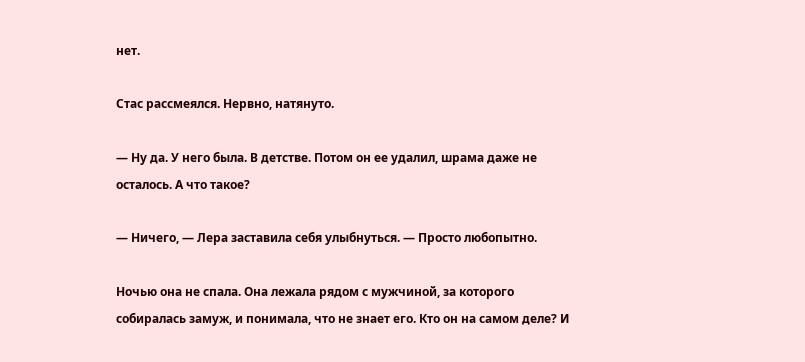нет.

Стас рассмеялся. Нервно, натянуто.

— Ну да. У него была. В детстве. Потом он ее удалил, шрама даже не осталось. А что такое?

— Ничего, — Лера заставила себя улыбнуться. — Просто любопытно.

Ночью она не спала. Она лежала рядом с мужчиной, за которого собиралась замуж, и понимала, что не знает его. Кто он на самом деле? И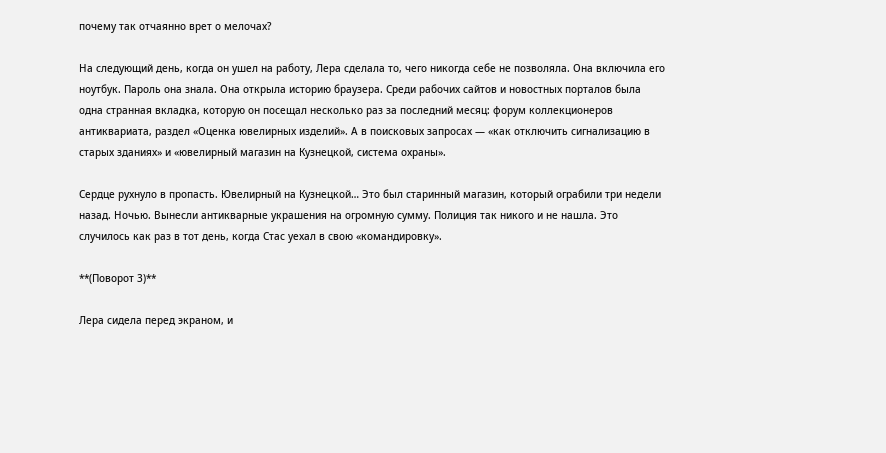почему так отчаянно врет о мелочах?

На следующий день, когда он ушел на работу, Лера сделала то, чего никогда себе не позволяла. Она включила его ноутбук. Пароль она знала. Она открыла историю браузера. Среди рабочих сайтов и новостных порталов была одна странная вкладка, которую он посещал несколько раз за последний месяц: форум коллекционеров антиквариата, раздел «Оценка ювелирных изделий». А в поисковых запросах — «как отключить сигнализацию в старых зданиях» и «ювелирный магазин на Кузнецкой, система охраны».

Сердце рухнуло в пропасть. Ювелирный на Кузнецкой… Это был старинный магазин, который ограбили три недели назад. Ночью. Вынесли антикварные украшения на огромную сумму. Полиция так никого и не нашла. Это случилось как раз в тот день, когда Стас уехал в свою «командировку».

**(Поворот 3)**

Лера сидела перед экраном, и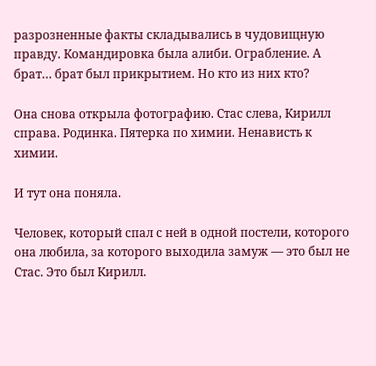разрозненные факты складывались в чудовищную правду. Командировка была алиби. Ограбление. А брат… брат был прикрытием. Но кто из них кто?

Она снова открыла фотографию. Стас слева, Кирилл справа. Родинка. Пятерка по химии. Ненависть к химии.

И тут она поняла.

Человек, который спал с ней в одной постели, которого она любила, за которого выходила замуж — это был не Стас. Это был Кирилл.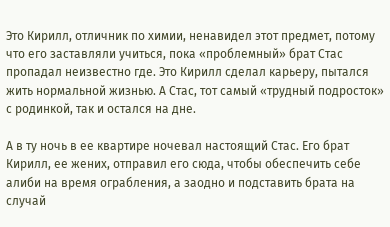Это Кирилл, отличник по химии, ненавидел этот предмет, потому что его заставляли учиться, пока «проблемный» брат Стас пропадал неизвестно где. Это Кирилл сделал карьеру, пытался жить нормальной жизнью. А Стас, тот самый «трудный подросток» с родинкой, так и остался на дне.

А в ту ночь в ее квартире ночевал настоящий Стас. Его брат Кирилл, ее жених, отправил его сюда, чтобы обеспечить себе алиби на время ограбления, а заодно и подставить брата на случай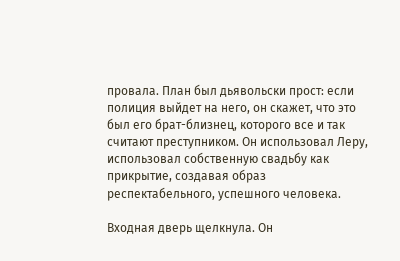провала. План был дьявольски прост: если полиция выйдет на него, он скажет, что это был его брат-близнец, которого все и так считают преступником. Он использовал Леру, использовал собственную свадьбу как прикрытие, создавая образ респектабельного, успешного человека.

Входная дверь щелкнула. Он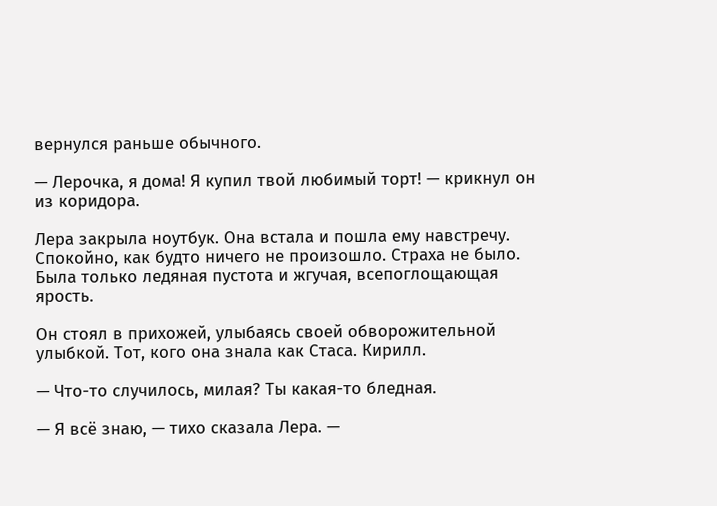вернулся раньше обычного.

— Лерочка, я дома! Я купил твой любимый торт! — крикнул он из коридора.

Лера закрыла ноутбук. Она встала и пошла ему навстречу. Спокойно, как будто ничего не произошло. Страха не было. Была только ледяная пустота и жгучая, всепоглощающая ярость.

Он стоял в прихожей, улыбаясь своей обворожительной улыбкой. Тот, кого она знала как Стаса. Кирилл.

— Что-то случилось, милая? Ты какая-то бледная.

— Я всё знаю, — тихо сказала Лера. —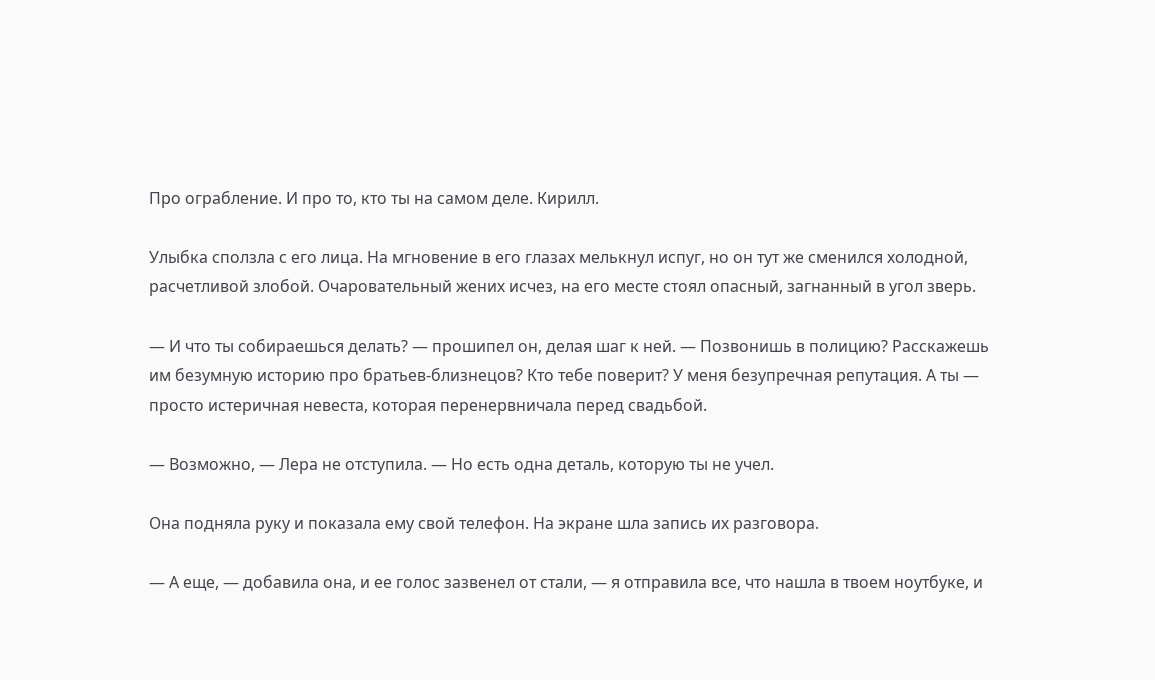Про ограбление. И про то, кто ты на самом деле. Кирилл.

Улыбка сползла с его лица. На мгновение в его глазах мелькнул испуг, но он тут же сменился холодной, расчетливой злобой. Очаровательный жених исчез, на его месте стоял опасный, загнанный в угол зверь.

— И что ты собираешься делать? — прошипел он, делая шаг к ней. — Позвонишь в полицию? Расскажешь им безумную историю про братьев-близнецов? Кто тебе поверит? У меня безупречная репутация. А ты — просто истеричная невеста, которая перенервничала перед свадьбой.

— Возможно, — Лера не отступила. — Но есть одна деталь, которую ты не учел.

Она подняла руку и показала ему свой телефон. На экране шла запись их разговора.

— А еще, — добавила она, и ее голос зазвенел от стали, — я отправила все, что нашла в твоем ноутбуке, и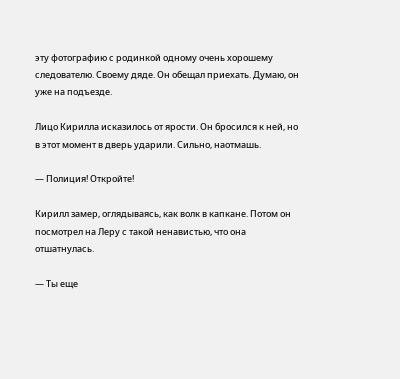эту фотографию с родинкой одному очень хорошему следователю. Своему дяде. Он обещал приехать. Думаю, он уже на подъезде.

Лицо Кирилла исказилось от ярости. Он бросился к ней, но в этот момент в дверь ударили. Сильно, наотмашь.

— Полиция! Откройте!

Кирилл замер, оглядываясь, как волк в капкане. Потом он посмотрел на Леру с такой ненавистью, что она отшатнулась.

— Ты еще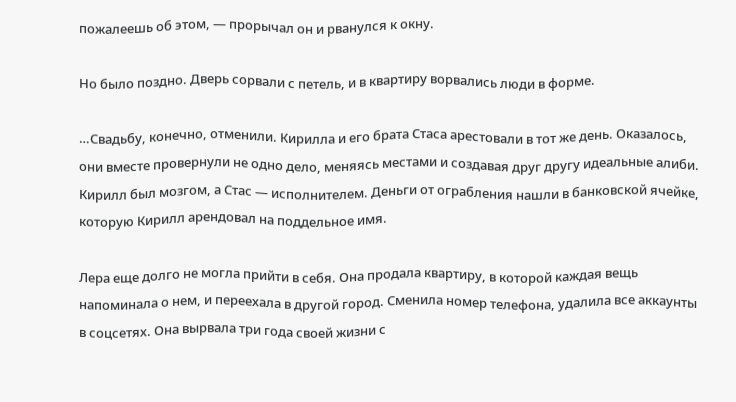пожалеешь об этом, — прорычал он и рванулся к окну.

Но было поздно. Дверь сорвали с петель, и в квартиру ворвались люди в форме.

…Свадьбу, конечно, отменили. Кирилла и его брата Стаса арестовали в тот же день. Оказалось, они вместе провернули не одно дело, меняясь местами и создавая друг другу идеальные алиби. Кирилл был мозгом, а Стас — исполнителем. Деньги от ограбления нашли в банковской ячейке, которую Кирилл арендовал на поддельное имя.

Лера еще долго не могла прийти в себя. Она продала квартиру, в которой каждая вещь напоминала о нем, и переехала в другой город. Сменила номер телефона, удалила все аккаунты в соцсетях. Она вырвала три года своей жизни с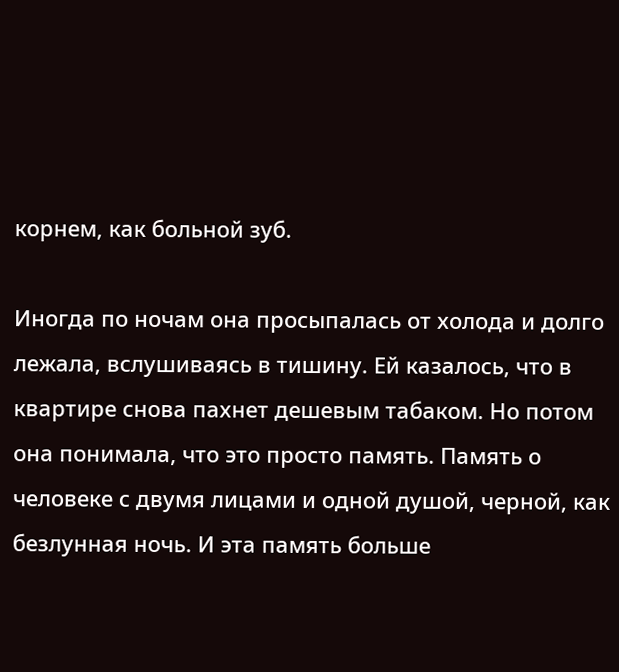корнем, как больной зуб.

Иногда по ночам она просыпалась от холода и долго лежала, вслушиваясь в тишину. Ей казалось, что в квартире снова пахнет дешевым табаком. Но потом она понимала, что это просто память. Память о человеке с двумя лицами и одной душой, черной, как безлунная ночь. И эта память больше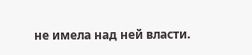не имела над ней власти.